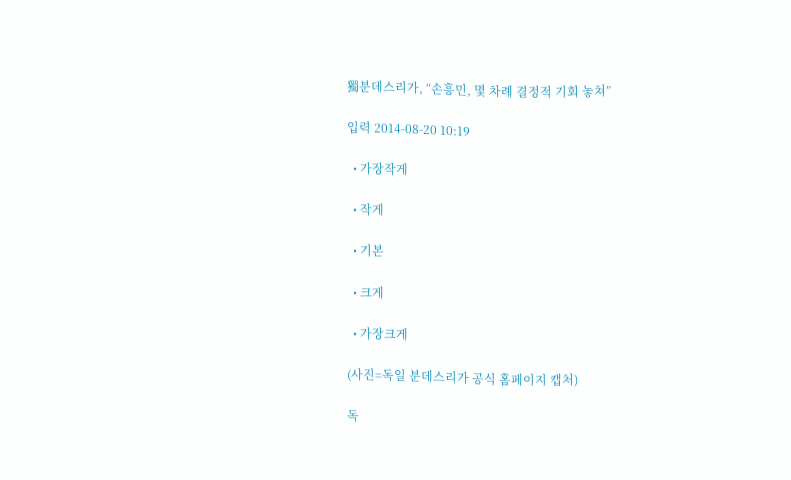獨분데스리가, “손흥민, 몇 차례 결정적 기회 놓쳐”

입력 2014-08-20 10:19

  • 가장작게

  • 작게

  • 기본

  • 크게

  • 가장크게

(사진=독일 분데스리가 공식 홈페이지 캡처)

독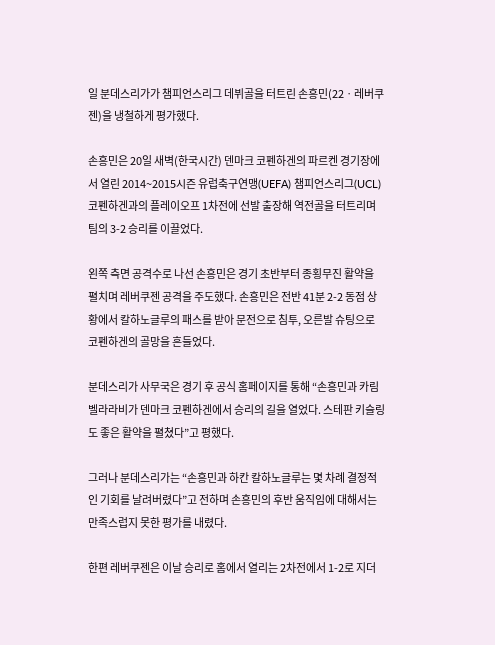일 분데스리가가 챔피언스리그 데뷔골을 터트린 손흥민(22ㆍ레버쿠젠)을 냉철하게 평가했다.

손흥민은 20일 새벽(한국시간) 덴마크 코펜하겐의 파르켄 경기장에서 열린 2014~2015시즌 유럽축구연맹(UEFA) 챔피언스리그(UCL) 코펜하겐과의 플레이오프 1차전에 선발 출장해 역전골을 터트리며 팀의 3-2 승리를 이끌었다.

왼쪽 측면 공격수로 나선 손흥민은 경기 초반부터 종횡무진 활약을 펼치며 레버쿠젠 공격을 주도했다. 손흥민은 전반 41분 2-2 동점 상황에서 칼하노글루의 패스를 받아 문전으로 침투, 오른발 슈팅으로 코펜하겐의 골망을 흔들었다.

분데스리가 사무국은 경기 후 공식 홈페이지를 통해 “손흥민과 카림 벨라라비가 덴마크 코펜하겐에서 승리의 길을 열었다. 스테판 키슬링도 좋은 활약을 펼쳤다”고 평했다.

그러나 분데스리가는 “손흥민과 하칸 칼하노글루는 몇 차례 결정적인 기회를 날려버렸다”고 전하며 손흥민의 후반 움직임에 대해서는 만족스럽지 못한 평가를 내렸다.

한편 레버쿠젠은 이날 승리로 홈에서 열리는 2차전에서 1-2로 지더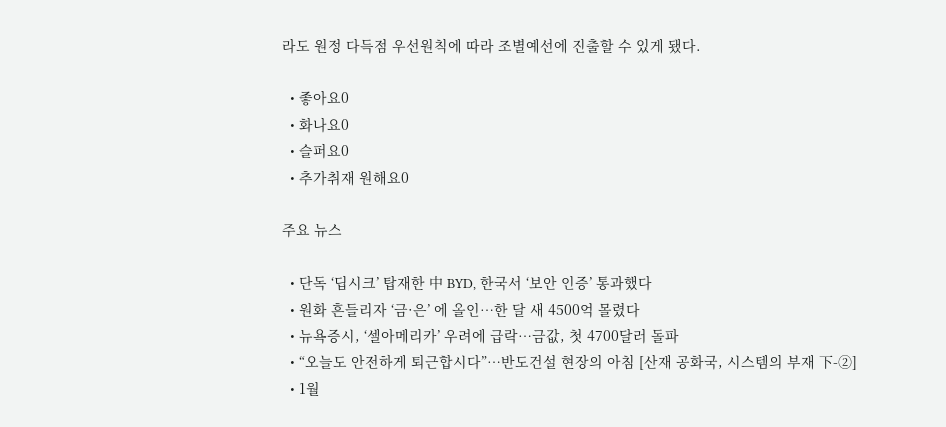라도 원정 다득점 우선원칙에 따라 조별예선에 진출할 수 있게 됐다.

  • 좋아요0
  • 화나요0
  • 슬퍼요0
  • 추가취재 원해요0

주요 뉴스

  • 단독 ‘딥시크’ 탑재한 中 BYD, 한국서 ‘보안 인증’ 통과했다
  • 원화 흔들리자 ‘금·은’ 에 올인…한 달 새 4500억 몰렸다
  • 뉴욕증시, ‘셀아메리카’ 우려에 급락…금값, 첫 4700달러 돌파
  • “오늘도 안전하게 퇴근합시다”⋯반도건설 현장의 아침 [산재 공화국, 시스템의 부재 下-②]
  • 1월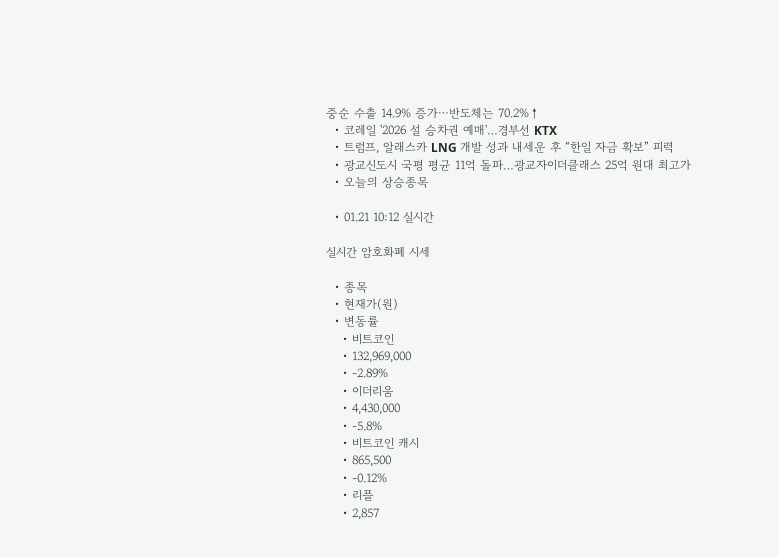중순 수출 14.9% 증가⋯반도체는 70.2%↑
  • 코레일 '2026 설 승차권 예매'…경부선 KTX
  • 트럼프, 알래스카 LNG 개발 성과 내세운 후 “한일 자금 확보” 피력
  • 광교신도시 국평 평균 11억 돌파…광교자이더클래스 25억 원대 최고가
  • 오늘의 상승종목

  • 01.21 10:12 실시간

실시간 암호화폐 시세

  • 종목
  • 현재가(원)
  • 변동률
    • 비트코인
    • 132,969,000
    • -2.89%
    • 이더리움
    • 4,430,000
    • -5.8%
    • 비트코인 캐시
    • 865,500
    • -0.12%
    • 리플
    • 2,857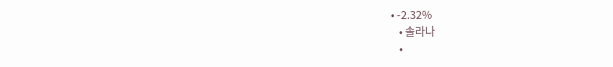• -2.32%
    • 솔라나
    •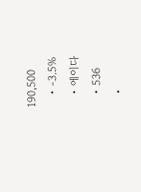190,500
    • -3.5%
    • 에이다
    • 536
    •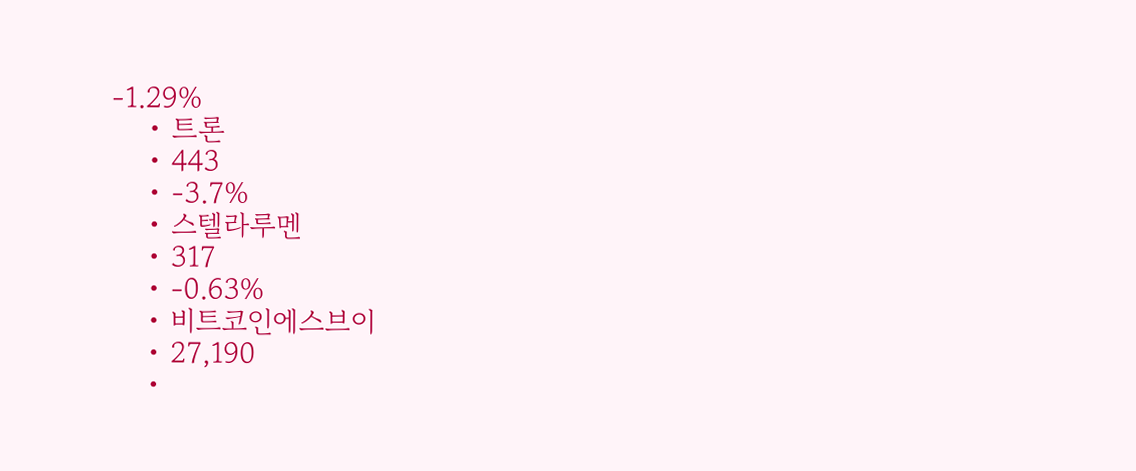-1.29%
    • 트론
    • 443
    • -3.7%
    • 스텔라루멘
    • 317
    • -0.63%
    • 비트코인에스브이
    • 27,190
    •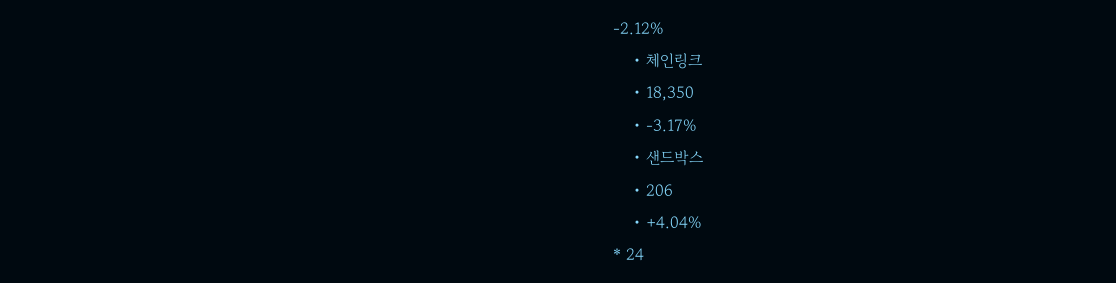-2.12%
    • 체인링크
    • 18,350
    • -3.17%
    • 샌드박스
    • 206
    • +4.04%
* 24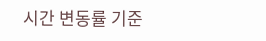시간 변동률 기준